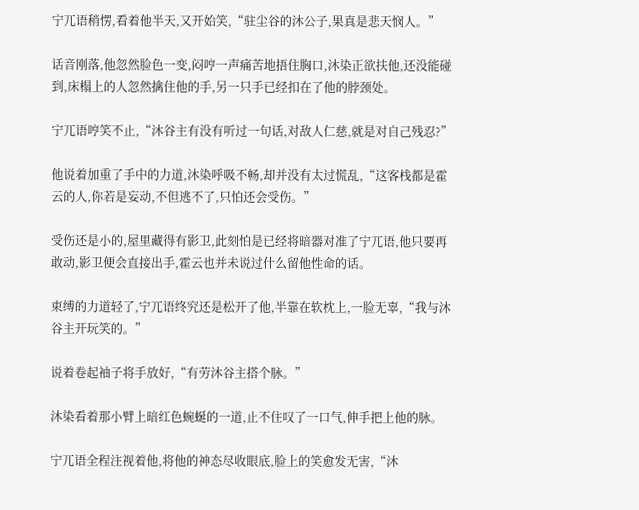宁兀语稍愣,看着他半天,又开始笑,“驻尘谷的沐公子,果真是悲天悯人。”

话音刚落,他忽然脸色一变,闷哼一声痛苦地捂住胸口,沐染正欲扶他,还没能碰到,床榻上的人忽然擒住他的手,另一只手已经扣在了他的脖颈处。

宁兀语哼笑不止,“沐谷主有没有听过一句话,对敌人仁慈,就是对自己残忍?”

他说着加重了手中的力道,沐染呼吸不畅,却并没有太过慌乱,“这客栈都是霍云的人,你若是妄动,不但逃不了,只怕还会受伤。”

受伤还是小的,屋里藏得有影卫,此刻怕是已经将暗器对准了宁兀语,他只要再敢动,影卫便会直接出手,霍云也并未说过什么留他性命的话。

束缚的力道轻了,宁兀语终究还是松开了他,半靠在软枕上,一脸无辜,“我与沐谷主开玩笑的。”

说着卷起袖子将手放好,“有劳沐谷主搭个脉。”

沐染看着那小臂上暗红色蜿蜒的一道,止不住叹了一口气,伸手把上他的脉。

宁兀语全程注视着他,将他的神态尽收眼底,脸上的笑愈发无害,“沐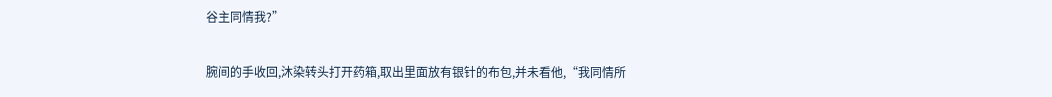谷主同情我?”

腕间的手收回,沐染转头打开药箱,取出里面放有银针的布包,并未看他,“我同情所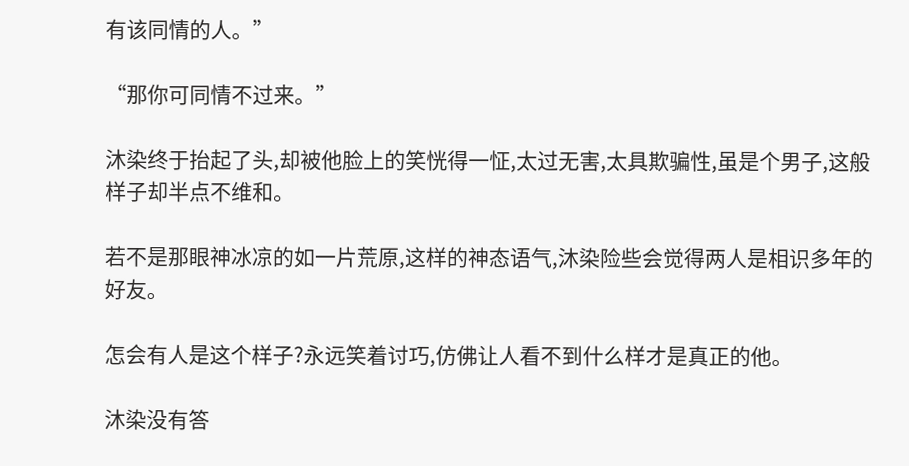有该同情的人。”

“那你可同情不过来。”

沐染终于抬起了头,却被他脸上的笑恍得一怔,太过无害,太具欺骗性,虽是个男子,这般样子却半点不维和。

若不是那眼神冰凉的如一片荒原,这样的神态语气,沐染险些会觉得两人是相识多年的好友。

怎会有人是这个样子?永远笑着讨巧,仿佛让人看不到什么样才是真正的他。

沐染没有答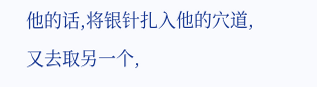他的话,将银针扎入他的穴道,又去取另一个,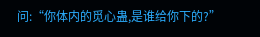问:“你体内的觅心蛊,是谁给你下的?”